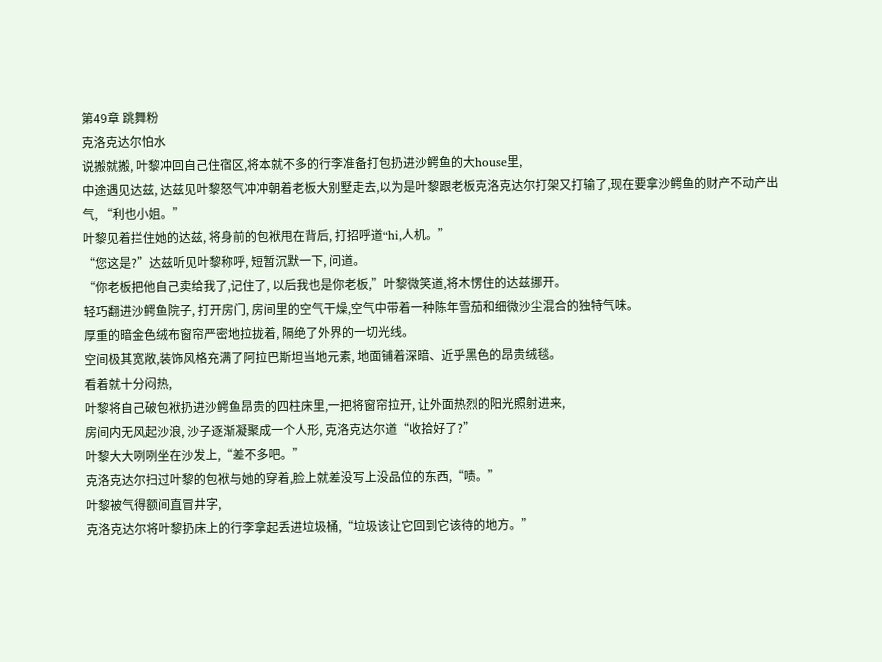第49章 跳舞粉
克洛克达尔怕水
说搬就搬, 叶黎冲回自己住宿区,将本就不多的行李准备打包扔进沙鳄鱼的大house里,
中途遇见达兹, 达兹见叶黎怒气冲冲朝着老板大别墅走去,以为是叶黎跟老板克洛克达尔打架又打输了,现在要拿沙鳄鱼的财产不动产出气, “利也小姐。”
叶黎见着拦住她的达兹, 将身前的包袱甩在背后, 打招呼道“hi,人机。”
“您这是?”达兹听见叶黎称呼, 短暂沉默一下, 问道。
“你老板把他自己卖给我了,记住了, 以后我也是你老板,”叶黎微笑道,将木愣住的达兹挪开。
轻巧翻进沙鳄鱼院子, 打开房门, 房间里的空气干燥,空气中带着一种陈年雪茄和细微沙尘混合的独特气味。
厚重的暗金色绒布窗帘严密地拉拢着, 隔绝了外界的一切光线。
空间极其宽敞,装饰风格充满了阿拉巴斯坦当地元素, 地面铺着深暗、近乎黑色的昂贵绒毯。
看着就十分闷热,
叶黎将自己破包袱扔进沙鳄鱼昂贵的四柱床里,一把将窗帘拉开, 让外面热烈的阳光照射进来,
房间内无风起沙浪, 沙子逐渐凝聚成一个人形, 克洛克达尔道“收拾好了?”
叶黎大大咧咧坐在沙发上,“差不多吧。”
克洛克达尔扫过叶黎的包袱与她的穿着,脸上就差没写上没品位的东西,“啧。”
叶黎被气得额间直冒井字,
克洛克达尔将叶黎扔床上的行李拿起丢进垃圾桶,“垃圾该让它回到它该待的地方。”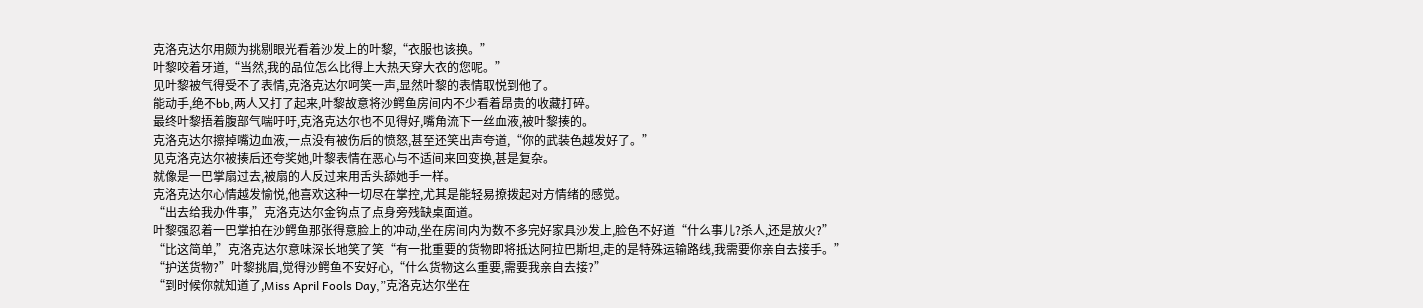克洛克达尔用颇为挑剔眼光看着沙发上的叶黎,“衣服也该换。”
叶黎咬着牙道,“当然,我的品位怎么比得上大热天穿大衣的您呢。”
见叶黎被气得受不了表情,克洛克达尔呵笑一声,显然叶黎的表情取悦到他了。
能动手,绝不bb,两人又打了起来,叶黎故意将沙鳄鱼房间内不少看着昂贵的收藏打碎。
最终叶黎捂着腹部气喘吁吁,克洛克达尔也不见得好,嘴角流下一丝血液,被叶黎揍的。
克洛克达尔擦掉嘴边血液,一点没有被伤后的愤怒,甚至还笑出声夸道,“你的武装色越发好了。”
见克洛克达尔被揍后还夸奖她,叶黎表情在恶心与不适间来回变换,甚是复杂。
就像是一巴掌扇过去,被扇的人反过来用舌头舔她手一样。
克洛克达尔心情越发愉悦,他喜欢这种一切尽在掌控,尤其是能轻易撩拨起对方情绪的感觉。
“出去给我办件事,”克洛克达尔金钩点了点身旁残缺桌面道。
叶黎强忍着一巴掌拍在沙鳄鱼那张得意脸上的冲动,坐在房间内为数不多完好家具沙发上,脸色不好道“什么事儿?杀人,还是放火?”
“比这简单,”克洛克达尔意味深长地笑了笑“有一批重要的货物即将抵达阿拉巴斯坦,走的是特殊运输路线,我需要你亲自去接手。”
“护送货物?”叶黎挑眉,觉得沙鳄鱼不安好心,“什么货物这么重要,需要我亲自去接?”
“到时候你就知道了,Miss April Fools Day,”克洛克达尔坐在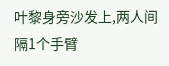叶黎身旁沙发上,两人间隔1个手臂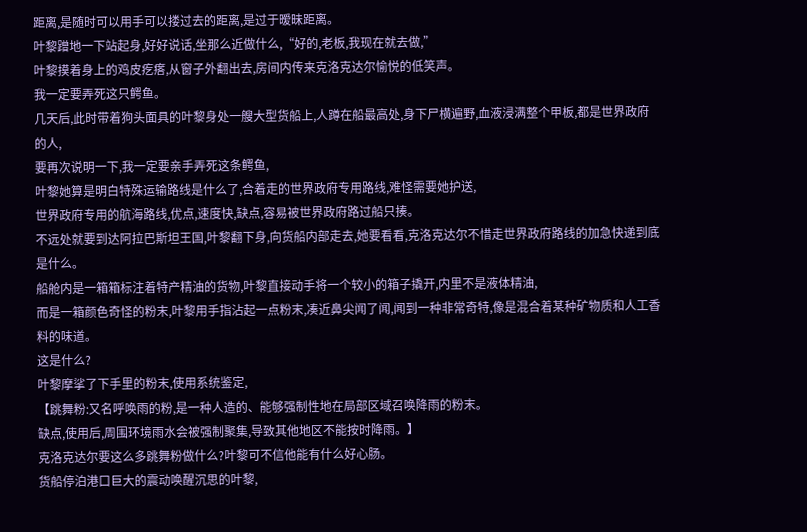距离,是随时可以用手可以搂过去的距离,是过于暧昧距离。
叶黎蹭地一下站起身,好好说话,坐那么近做什么,“好的,老板,我现在就去做,”
叶黎摸着身上的鸡皮疙瘩,从窗子外翻出去,房间内传来克洛克达尔愉悦的低笑声。
我一定要弄死这只鳄鱼。
几天后,此时带着狗头面具的叶黎身处一艘大型货船上,人蹲在船最高处,身下尸横遍野,血液浸满整个甲板,都是世界政府的人,
要再次说明一下,我一定要亲手弄死这条鳄鱼,
叶黎她算是明白特殊运输路线是什么了,合着走的世界政府专用路线,难怪需要她护送,
世界政府专用的航海路线,优点,速度快,缺点,容易被世界政府路过船只揍。
不远处就要到达阿拉巴斯坦王国,叶黎翻下身,向货船内部走去,她要看看,克洛克达尔不惜走世界政府路线的加急快递到底是什么。
船舱内是一箱箱标注着特产精油的货物,叶黎直接动手将一个较小的箱子撬开,内里不是液体精油,
而是一箱颜色奇怪的粉末,叶黎用手指沾起一点粉末,凑近鼻尖闻了闻,闻到一种非常奇特,像是混合着某种矿物质和人工香料的味道。
这是什么?
叶黎摩挲了下手里的粉末,使用系统鉴定,
【跳舞粉:又名呼唤雨的粉,是一种人造的、能够强制性地在局部区域召唤降雨的粉末。
缺点,使用后,周围环境雨水会被强制聚集,导致其他地区不能按时降雨。】
克洛克达尔要这么多跳舞粉做什么?叶黎可不信他能有什么好心肠。
货船停泊港口巨大的震动唤醒沉思的叶黎,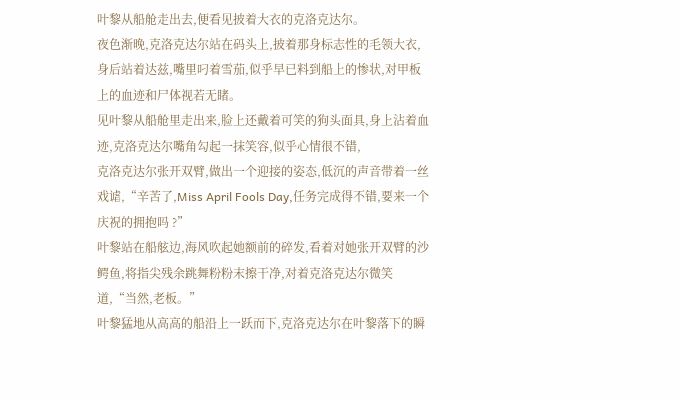叶黎从船舱走出去,便看见披着大衣的克洛克达尔。
夜色渐晚,克洛克达尔站在码头上,披着那身标志性的毛领大衣,身后站着达兹,嘴里叼着雪茄,似乎早已料到船上的惨状,对甲板上的血迹和尸体视若无睹。
见叶黎从船舱里走出来,脸上还戴着可笑的狗头面具,身上沾着血迹,克洛克达尔嘴角勾起一抹笑容,似乎心情很不错,
克洛克达尔张开双臂,做出一个迎接的姿态,低沉的声音带着一丝戏谑,“辛苦了,Miss April Fools Day,任务完成得不错,要来一个庆祝的拥抱吗 ?”
叶黎站在船舷边,海风吹起她额前的碎发,看着对她张开双臂的沙鳄鱼,将指尖残余跳舞粉粉末擦干净,对着克洛克达尔微笑道,“当然,老板。”
叶黎猛地从高高的船沿上一跃而下,克洛克达尔在叶黎落下的瞬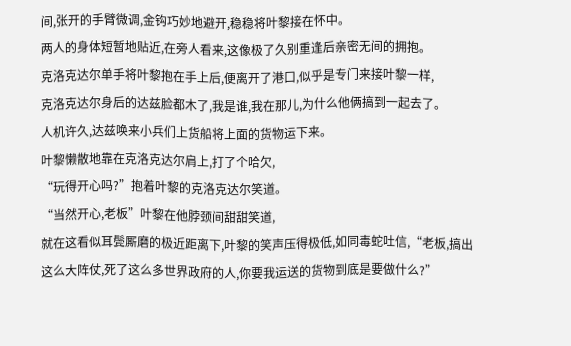间,张开的手臂微调,金钩巧妙地避开,稳稳将叶黎接在怀中。
两人的身体短暂地贴近,在旁人看来,这像极了久别重逢后亲密无间的拥抱。
克洛克达尔单手将叶黎抱在手上后,便离开了港口,似乎是专门来接叶黎一样,
克洛克达尔身后的达兹脸都木了,我是谁,我在那儿,为什么他俩搞到一起去了。
人机许久,达兹唤来小兵们上货船将上面的货物运下来。
叶黎懒散地靠在克洛克达尔肩上,打了个哈欠,
“玩得开心吗?”抱着叶黎的克洛克达尔笑道。
“当然开心,老板”叶黎在他脖颈间甜甜笑道,
就在这看似耳鬓厮磨的极近距离下,叶黎的笑声压得极低,如同毒蛇吐信,“老板,搞出这么大阵仗,死了这么多世界政府的人,你要我运送的货物到底是要做什么?”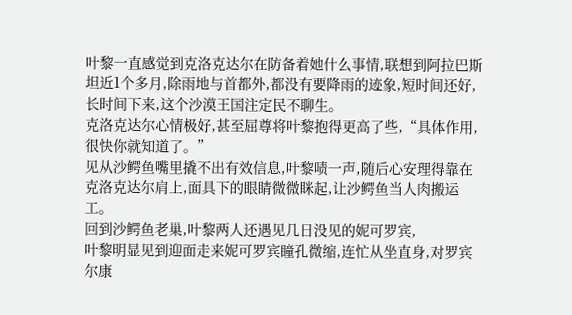叶黎一直感觉到克洛克达尔在防备着她什么事情,联想到阿拉巴斯坦近1个多月,除雨地与首都外,都没有要降雨的迹象,短时间还好,长时间下来,这个沙漠王国注定民不聊生。
克洛克达尔心情极好,甚至屈尊将叶黎抱得更高了些,“具体作用,很快你就知道了。”
见从沙鳄鱼嘴里撬不出有效信息,叶黎啧一声,随后心安理得靠在克洛克达尔肩上,面具下的眼睛微微眯起,让沙鳄鱼当人肉搬运工。
回到沙鳄鱼老巢,叶黎两人还遇见几日没见的妮可罗宾,
叶黎明显见到迎面走来妮可罗宾瞳孔微缩,连忙从坐直身,对罗宾尔康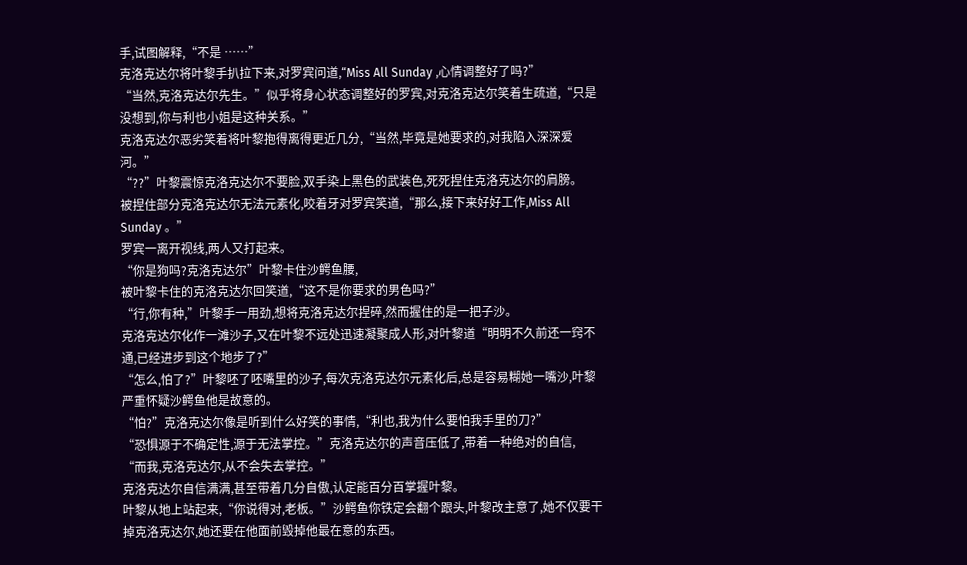手,试图解释,“不是 ……”
克洛克达尔将叶黎手扒拉下来,对罗宾问道,“Miss All Sunday ,心情调整好了吗?”
“当然,克洛克达尔先生。”似乎将身心状态调整好的罗宾,对克洛克达尔笑着生疏道,“只是没想到,你与利也小姐是这种关系。”
克洛克达尔恶劣笑着将叶黎抱得离得更近几分,“当然,毕竟是她要求的,对我陷入深深爱河。”
“??”叶黎震惊克洛克达尔不要脸,双手染上黑色的武装色,死死捏住克洛克达尔的肩膀。
被捏住部分克洛克达尔无法元素化,咬着牙对罗宾笑道,“那么,接下来好好工作,Miss All Sunday 。”
罗宾一离开视线,两人又打起来。
“你是狗吗?克洛克达尔”叶黎卡住沙鳄鱼腰,
被叶黎卡住的克洛克达尔回笑道,“这不是你要求的男色吗?”
“行,你有种,”叶黎手一用劲,想将克洛克达尔捏碎,然而握住的是一把子沙。
克洛克达尔化作一滩沙子,又在叶黎不远处迅速凝聚成人形,对叶黎道“明明不久前还一窍不通,已经进步到这个地步了?”
“怎么,怕了?”叶黎呸了呸嘴里的沙子,每次克洛克达尔元素化后,总是容易糊她一嘴沙,叶黎严重怀疑沙鳄鱼他是故意的。
“怕?”克洛克达尔像是听到什么好笑的事情,“利也,我为什么要怕我手里的刀?”
“恐惧源于不确定性,源于无法掌控。”克洛克达尔的声音压低了,带着一种绝对的自信,
“而我,克洛克达尔,从不会失去掌控。”
克洛克达尔自信满满,甚至带着几分自傲,认定能百分百掌握叶黎。
叶黎从地上站起来,“你说得对,老板。”沙鳄鱼你铁定会翻个跟头,叶黎改主意了,她不仅要干掉克洛克达尔,她还要在他面前毁掉他最在意的东西。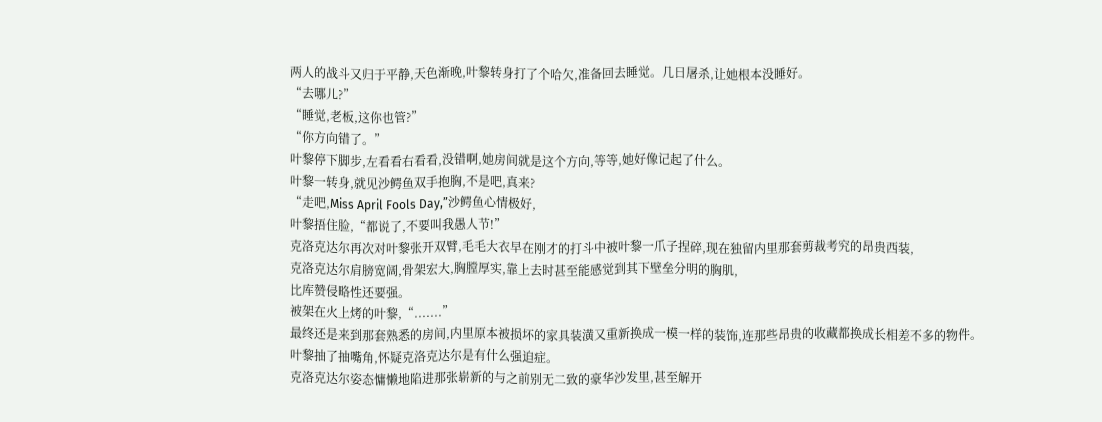两人的战斗又归于平静,天色渐晚,叶黎转身打了个哈欠,准备回去睡觉。几日屠杀,让她根本没睡好。
“去哪儿?”
“睡觉,老板,这你也管?”
“你方向错了。”
叶黎停下脚步,左看看右看看,没错啊,她房间就是这个方向,等等,她好像记起了什么。
叶黎一转身,就见沙鳄鱼双手抱胸,不是吧,真来?
“走吧,Miss April Fools Day,”沙鳄鱼心情极好,
叶黎捂住脸,“都说了,不要叫我愚人节!”
克洛克达尔再次对叶黎张开双臂,毛毛大衣早在刚才的打斗中被叶黎一爪子捏碎,现在独留内里那套剪裁考究的昂贵西装,
克洛克达尔肩膀宽阔,骨架宏大,胸膛厚实,靠上去时甚至能感觉到其下壁垒分明的胸肌,
比库赞侵略性还要强。
被架在火上烤的叶黎,“.......”
最终还是来到那套熟悉的房间,内里原本被损坏的家具装潢又重新换成一模一样的装饰,连那些昂贵的收藏都换成长相差不多的物件。
叶黎抽了抽嘴角,怀疑克洛克达尔是有什么强迫症。
克洛克达尔姿态慵懒地陷进那张崭新的与之前别无二致的豪华沙发里,甚至解开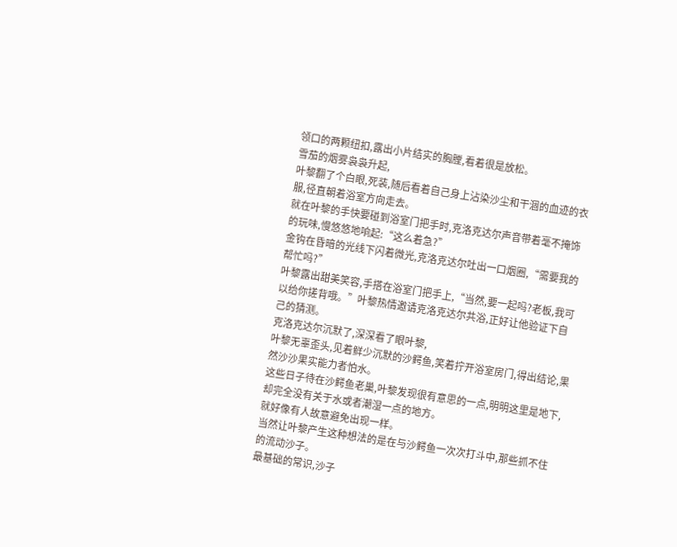领口的两颗纽扣,露出小片结实的胸膛,看着很是放松。
雪茄的烟雾袅袅升起,
叶黎翻了个白眼,死装,随后看着自己身上沾染沙尘和干涸的血迹的衣服,径直朝着浴室方向走去。
就在叶黎的手快要碰到浴室门把手时,克洛克达尔声音带着毫不掩饰的玩味,慢悠悠地响起:“这么着急?”
金钩在昏暗的光线下闪着微光,克洛克达尔吐出一口烟圈,“需要我的帮忙吗?”
叶黎露出甜美笑容,手搭在浴室门把手上,“当然,要一起吗?老板,我可以给你搓背哦。”叶黎热情邀请克洛克达尔共浴,正好让他验证下自己的猜测。
克洛克达尔沉默了,深深看了眼叶黎,
叶黎无辜歪头,见着鲜少沉默的沙鳄鱼,笑着拧开浴室房门,得出结论,果然沙沙果实能力者怕水。
这些日子待在沙鳄鱼老巢,叶黎发现很有意思的一点,明明这里是地下,却完全没有关于水或者潮湿一点的地方。
就好像有人故意避免出现一样。
当然让叶黎产生这种想法的是在与沙鳄鱼一次次打斗中,那些抓不住的流动沙子。
最基础的常识,沙子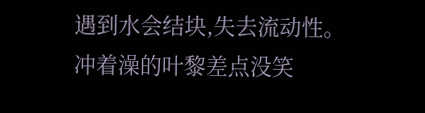遇到水会结块,失去流动性。
冲着澡的叶黎差点没笑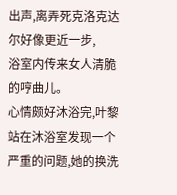出声,离弄死克洛克达尔好像更近一步,
浴室内传来女人清脆的哼曲儿。
心情颇好沐浴完,叶黎站在沐浴室发现一个严重的问题,她的换洗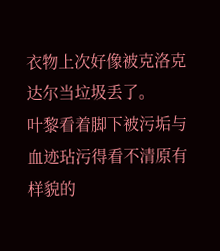衣物上次好像被克洛克达尔当垃圾丢了。
叶黎看着脚下被污垢与血迹玷污得看不清原有样貌的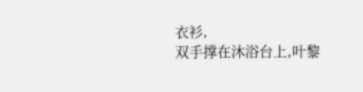衣衫,
双手撑在沐浴台上,叶黎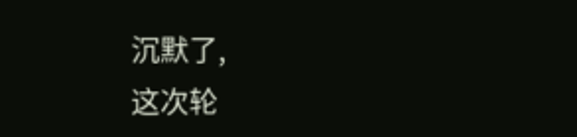沉默了,
这次轮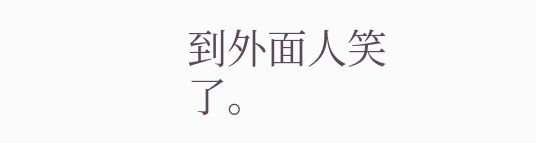到外面人笑了。